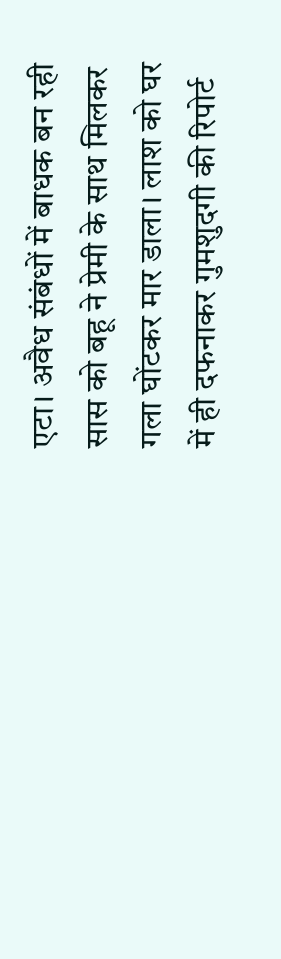एटा। अवैध संबंधों में बाधक बन रही सास को बहू ने प्रेमी के साथ मिलकर गला घोंटकर मार डाला। लाश को घर में ही दफनाकर गुमशुदगी की रिपोर्ट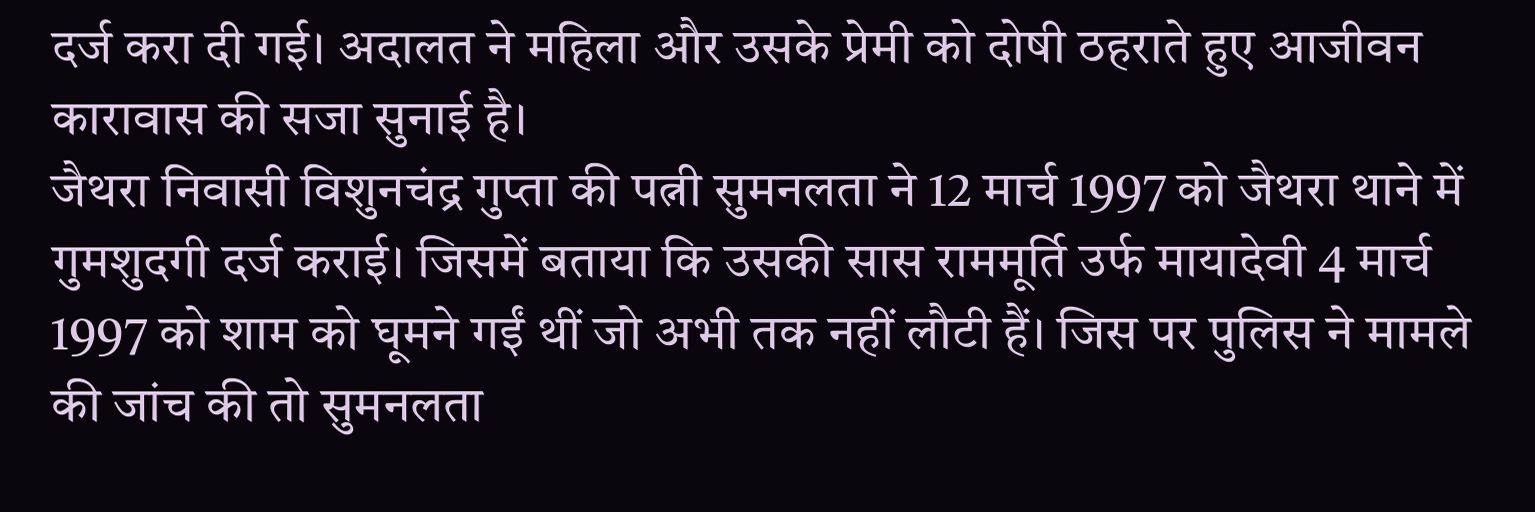दर्ज करा दी गई। अदालत ने महिला और उसके प्रेमी को दोषी ठहराते हुए आजीवन कारावास की सजा सुनाई है।
जैथरा निवासी विशुनचंद्र गुप्ता की पत्नी सुमनलता ने 12 मार्च 1997 को जैथरा थाने में गुमशुदगी दर्ज कराई। जिसमें बताया कि उसकी सास राममूर्ति उर्फ मायादेवी 4 मार्च 1997 को शाम को घूमने गईं थीं जो अभी तक नहीं लौटी हैं। जिस पर पुलिस ने मामले की जांच की तो सुमनलता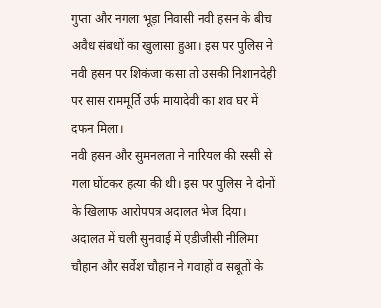गुप्ता और नगला भूड़ा निवासी नवी हसन के बीच अवैध संबधों का खुलासा हुआ। इस पर पुलिस ने नवी हसन पर शिकंजा कसा तो उसकी निशानदेही पर सास राममूर्ति उर्फ मायादेवी का शव घर में दफन मिला।
नवी हसन और सुमनलता ने नारियल की रस्सी से गला घोंटकर हत्या की थी। इस पर पुलिस ने दोनों के खिलाफ आरोपपत्र अदालत भेज दिया। अदालत में चली सुनवाई में एडीजीसी नीलिमा चौहान और सर्वेश चौहान ने गवाहों व सबूतों के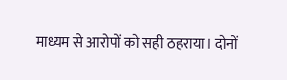माध्यम से आरोपों को सही ठहराया। दोनों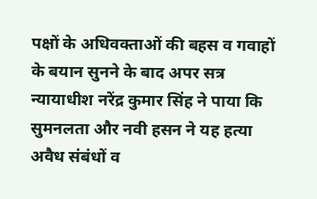पक्षों के अधिवक्ताओं की बहस व गवाहों के बयान सुनने के बाद अपर सत्र न्यायाधीश नरेंद्र कुमार सिंह ने पाया कि सुमनलता और नवी हसन ने यह हत्या अवैध संबंधों व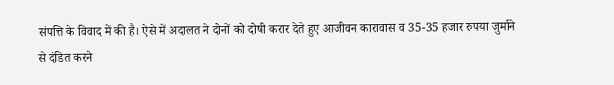संपत्ति के विवाद में की है। ऐसे में अदालत ने दोनों को दोषी करार देते हुए आजीवन कारावास व 35-35 हजार रुपया जुर्माने से दंडित करने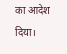का आदेश दिया।